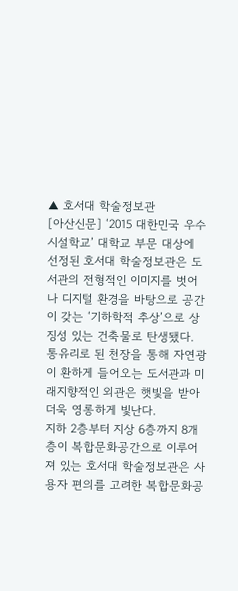▲ 호서대 학술정보관
[아산신문] ‘2015 대한민국 우수시설학교’ 대학교 부문 대상에 선정된 호서대 학술정보관은 도서관의 전형적인 이미지를 벗어나 디지털 환경을 바탕으로 공간이 갖는 ‘기하학적 추상’으로 상징성 있는 건축물로 탄생됐다.
통유리로 된 천장을 통해 자연광이 환하게 들어오는 도서관과 미래지향적인 외관은 햇빛을 받아 더욱 영롱하게 빛난다.
지하 2층부터 지상 6층까지 8개 층이 복합문화공간으로 이루어져 있는 호서대 학술정보관은 사용자 편의를 고려한 복합문화공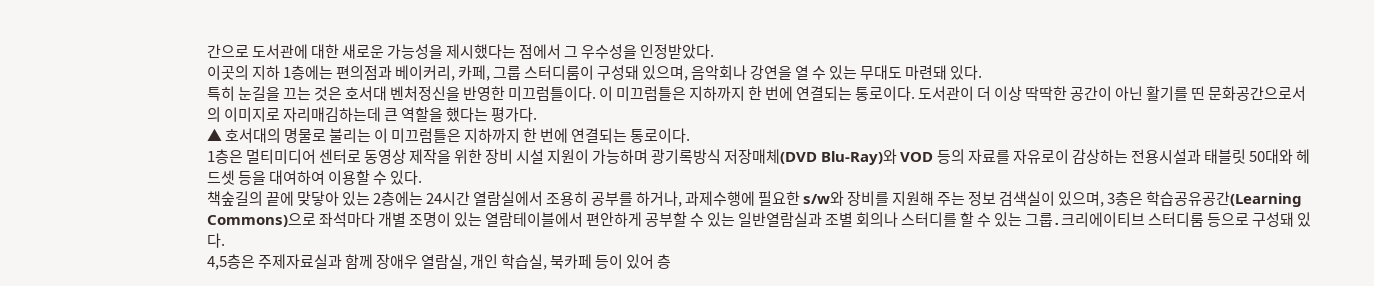간으로 도서관에 대한 새로운 가능성을 제시했다는 점에서 그 우수성을 인정받았다.
이곳의 지하 1층에는 편의점과 베이커리, 카페, 그룹 스터디룸이 구성돼 있으며, 음악회나 강연을 열 수 있는 무대도 마련돼 있다.
특히 눈길을 끄는 것은 호서대 벤처정신을 반영한 미끄럼틀이다. 이 미끄럼틀은 지하까지 한 번에 연결되는 통로이다. 도서관이 더 이상 딱딱한 공간이 아닌 활기를 띤 문화공간으로서의 이미지로 자리매김하는데 큰 역할을 했다는 평가다.
▲ 호서대의 명물로 불리는 이 미끄럼틀은 지하까지 한 번에 연결되는 통로이다.
1층은 멀티미디어 센터로 동영상 제작을 위한 장비 시설 지원이 가능하며 광기록방식 저장매체(DVD Blu-Ray)와 VOD 등의 자료를 자유로이 감상하는 전용시설과 태블릿 50대와 헤드셋 등을 대여하여 이용할 수 있다.
책숲길의 끝에 맞닿아 있는 2층에는 24시간 열람실에서 조용히 공부를 하거나, 과제수행에 필요한 s/w와 장비를 지원해 주는 정보 검색실이 있으며, 3층은 학습공유공간(Learning Commons)으로 좌석마다 개별 조명이 있는 열람테이블에서 편안하게 공부할 수 있는 일반열람실과 조별 회의나 스터디를 할 수 있는 그룹․크리에이티브 스터디룸 등으로 구성돼 있다.
4,5층은 주제자료실과 함께 장애우 열람실, 개인 학습실, 북카페 등이 있어 층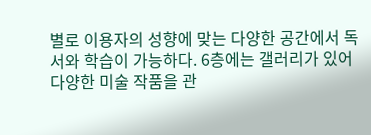별로 이용자의 성향에 맞는 다양한 공간에서 독서와 학습이 가능하다. 6층에는 갤러리가 있어 다양한 미술 작품을 관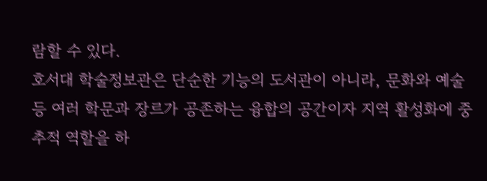람할 수 있다.
호서대 학술정보관은 단순한 기능의 도서관이 아니라, 문화와 예술 등 여러 학문과 장르가 공존하는 융합의 공간이자 지역 활성화에 중추적 역할을 하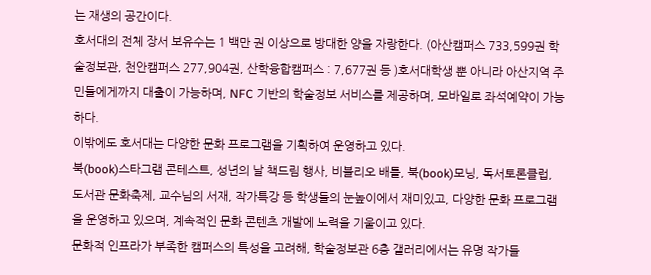는 재생의 공간이다.
호서대의 전체 장서 보유수는 1 백만 권 이상으로 방대한 양을 자랑한다. (아산캠퍼스 733,599권 학술정보관, 천안캠퍼스 277,904권, 산학융합캠퍼스 : 7,677권 등 )호서대학생 뿐 아니라 아산지역 주민들에게까지 대출이 가능하며, NFC 기반의 학술정보 서비스를 제공하며, 모바일로 좌석예약이 가능하다.
이밖에도 호서대는 다양한 문화 프로그램을 기획하여 운영하고 있다.
북(book)스타그램 콘테스트, 성년의 날 책드림 행사, 비블리오 배틀, 북(book)모닝, 독서토론클럽, 도서관 문화축제, 교수님의 서재, 작가특강 등 학생들의 눈높이에서 재미있고, 다양한 문화 프로그램을 운영하고 있으며, 계속적인 문화 콘텐츠 개발에 노력을 기울이고 있다.
문화적 인프라가 부족한 캠퍼스의 특성을 고려해, 학술정보관 6층 갤러리에서는 유명 작가들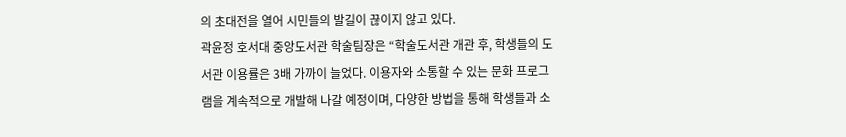의 초대전을 열어 시민들의 발길이 끊이지 않고 있다.
곽윤정 호서대 중앙도서관 학술팀장은 “학술도서관 개관 후, 학생들의 도서관 이용률은 3배 가까이 늘었다. 이용자와 소통할 수 있는 문화 프로그램을 계속적으로 개발해 나갈 예정이며, 다양한 방법을 통해 학생들과 소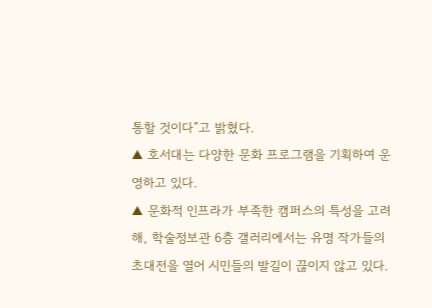통할 것이다”고 밝혔다.
▲ 호서대는 다양한 문화 프로그램을 기획하여 운영하고 있다.
▲ 문화적 인프라가 부족한 캠퍼스의 특성을 고려해, 학술정보관 6층 갤러리에서는 유명 작가들의 초대전을 열어 시민들의 발길이 끊이지 않고 있다.